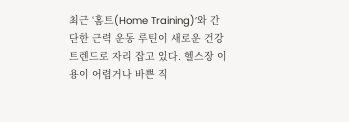최근 ‘홈트(Home Training)’와 간단한 근력 운동 루틴이 새로운 건강 트렌드로 자리 잡고 있다. 헬스장 이용이 어렵거나 바쁜 직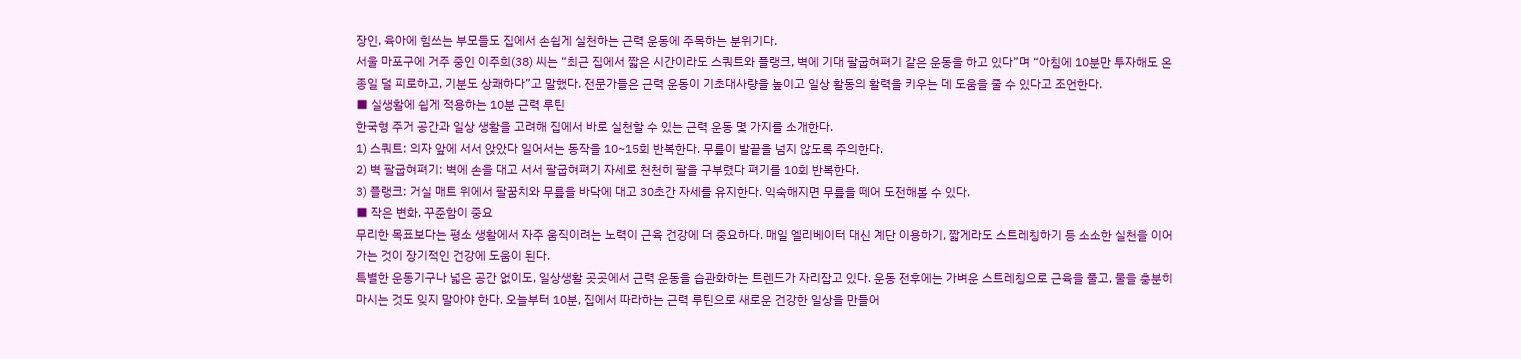장인, 육아에 힘쓰는 부모들도 집에서 손쉽게 실천하는 근력 운동에 주목하는 분위기다.
서울 마포구에 거주 중인 이주희(38) 씨는 “최근 집에서 짧은 시간이라도 스쿼트와 플랭크, 벽에 기대 팔굽혀펴기 같은 운동을 하고 있다”며 “아침에 10분만 투자해도 온종일 덜 피로하고, 기분도 상쾌하다”고 말했다. 전문가들은 근력 운동이 기초대사량을 높이고 일상 활동의 활력을 키우는 데 도움을 줄 수 있다고 조언한다.
■ 실생활에 쉽게 적용하는 10분 근력 루틴
한국형 주거 공간과 일상 생활을 고려해 집에서 바로 실천할 수 있는 근력 운동 몇 가지를 소개한다.
1) 스쿼트: 의자 앞에 서서 앉았다 일어서는 동작을 10~15회 반복한다. 무릎이 발끝을 넘지 않도록 주의한다.
2) 벽 팔굽혀펴기: 벽에 손을 대고 서서 팔굽혀펴기 자세로 천천히 팔을 구부렸다 펴기를 10회 반복한다.
3) 플랭크: 거실 매트 위에서 팔꿈치와 무릎을 바닥에 대고 30초간 자세를 유지한다. 익숙해지면 무릎을 떼어 도전해볼 수 있다.
■ 작은 변화, 꾸준함이 중요
무리한 목표보다는 평소 생활에서 자주 움직이려는 노력이 근육 건강에 더 중요하다. 매일 엘리베이터 대신 계단 이용하기, 짧게라도 스트레칭하기 등 소소한 실천을 이어가는 것이 장기적인 건강에 도움이 된다.
특별한 운동기구나 넓은 공간 없이도, 일상생활 곳곳에서 근력 운동을 습관화하는 트렌드가 자리잡고 있다. 운동 전후에는 가벼운 스트레칭으로 근육을 풀고, 물을 충분히 마시는 것도 잊지 말아야 한다. 오늘부터 10분, 집에서 따라하는 근력 루틴으로 새로운 건강한 일상을 만들어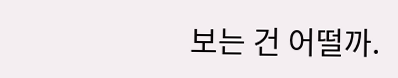보는 건 어떨까.